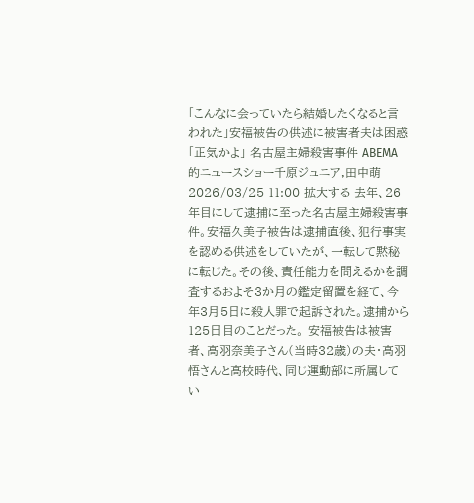「こんなに会っていたら結婚したくなると言われた」安福被告の供述に被害者夫は困惑「正気かよ」 名古屋主婦殺害事件 ABEMA的ニュースショー千原ジュニア,田中萌 2026/03/25 11:00 拡大する 去年、26年目にして逮捕に至った名古屋主婦殺害事件。安福久美子被告は逮捕直後、犯行事実を認める供述をしていたが、一転して黙秘に転じた。その後、責任能力を問えるかを調査するおよそ3か月の鑑定留置を経て、今年3月5日に殺人罪で起訴された。逮捕から125日目のことだった。 安福被告は被害者、高羽奈美子さん(当時32歳)の夫・高羽悟さんと高校時代、同じ運動部に所属してい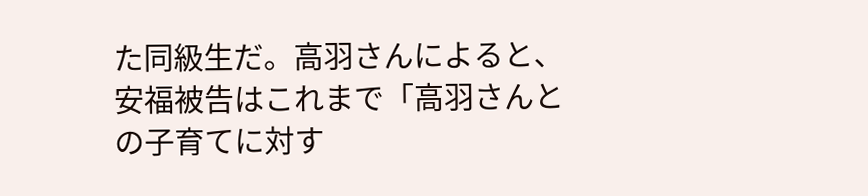た同級生だ。高羽さんによると、安福被告はこれまで「高羽さんとの子育てに対す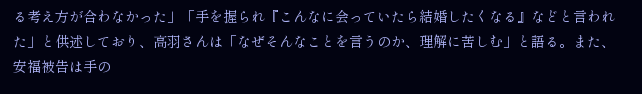る考え方が合わなかった」「手を握られ『こんなに会っていたら結婚したくなる』などと言われた」と供述しており、高羽さんは「なぜそんなことを言うのか、理解に苦しむ」と語る。また、安福被告は手の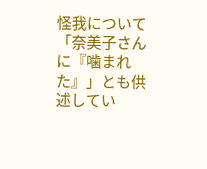怪我について「奈美子さんに『噛まれた』」とも供述してい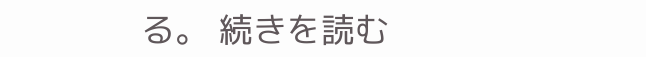る。 続きを読む